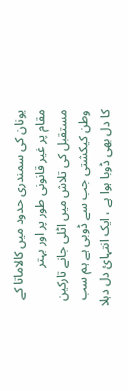یونان کی سمندری حدود میں کالاماتا کے مقام پر غیر قانونی طور پر اور بہتر مستقبل کی تلاش میں اٹلی جانے تارکین وطن کیکشتی جب سے ڈوبی ہے ہم سب کا دل بھی ڈوبا ہوا ہے ، ایک انتہائ دل دہلا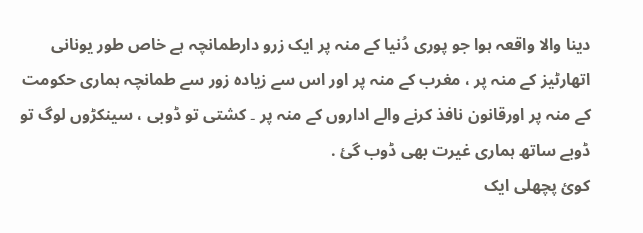دینا والا واقعہ ہوا جو پوری دُنیا کے منہ پر ایک زرو دارطمانچہ ہے خاص طور یونانی اتھارٹیز کے منہ پر ، مغرب کے منہ پر اور اس سے زیادہ زور سے طمانچہ ہماری حکومت کے منہ پر اورقانون نافذ کرنے والے اداروں کے منہ پر ۔ کشتی تو ڈوبی ، سینکڑوں لوگ تو ڈوبے ساتھ ہماری غیرت بھی ڈوب گئ .
کوئ پچھلی ایک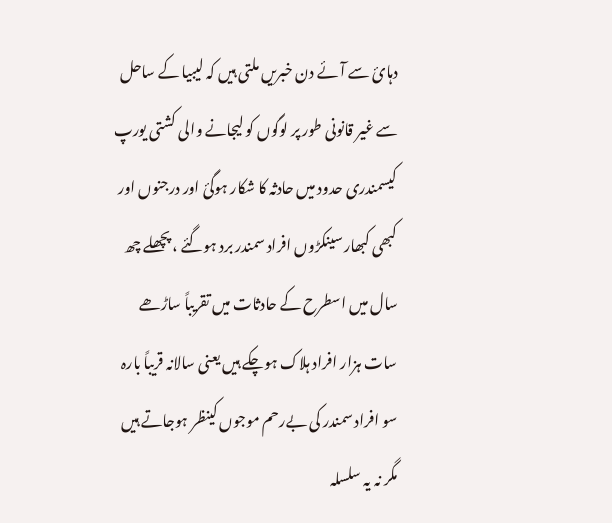دہائ سے آئے دن خبریں ملتی ہیں کہ لیبیا کے ساحل سے غیر قانونی طور پر لوگوں کو لیجانے والی کشتی یورپ کیسمندری حدود میں حادثہ کا شکار ہوگئ اور درجنوں اور کبھی کبھار سینکڑوں افراد سمندر برد ہوگئے ، پچھلے چھ سال میں اسطرح کے حادثات میں تقریباً ساڑھے سات ہزار افراد ہلاک ہوچکے ہیں یعنی سالانہ قریباً بارہ سو افراد سمندر کی بےرحم موجوں کینظر ہوجاتے ہیں مگر نہ یہ سلسلہ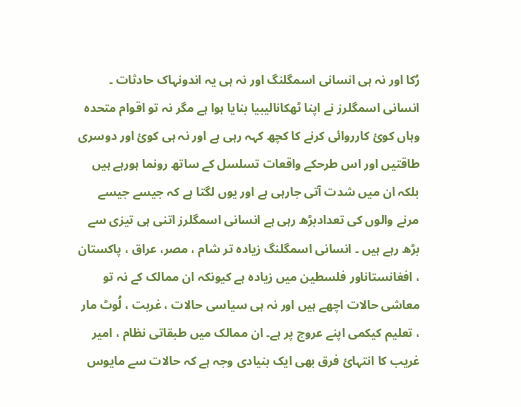رُکا اور نہ ہی انسانی اسمگلنگ اور نہ ہی یہ اندونہاک حادثات ۔ انسانی اسمگلرز نے اپنا ٹھکانالیبیا بنایا ہوا ہے مگر نہ تو اقوام متحدہ وہاں کوئ کارروائی کرنے کا کچھ کہہ رہی ہے اور نہ ہی کوئ اور دوسری طاقتیں اور اس طرحکے واقعات تسلسل کے ساتھ رونما ہورہے ہیں بلکہ ان میں شدت آتی جارہی ہے اور یوں لگتا ہے کہ جیسے جیسے مرنے والوں کی تعدادبڑھ رہی ہے انسانی اسمگلرز اتنی ہی تیزی سے بڑھ رہے ہیں ۔ انسانی اسمگلنگ زیادہ تر شام ، مصر، عراق ، پاکستان ، افغانستاناور فلسطین میں زیادہ ہے کیونکہ ان ممالک کے نہ تو معاشی حالات اچھے ہیں اور نہ ہی سیاسی حالات ، غربت ، لُوٹ مار ، تعلیم کیکمی اپنے عروج پر ہے۔ ان ممالک میں طبقاتی نظام ، امیر غریب کا انتہائ فرق بھی ایک بنیادی وجہ ہے کہ حالات سے مایوس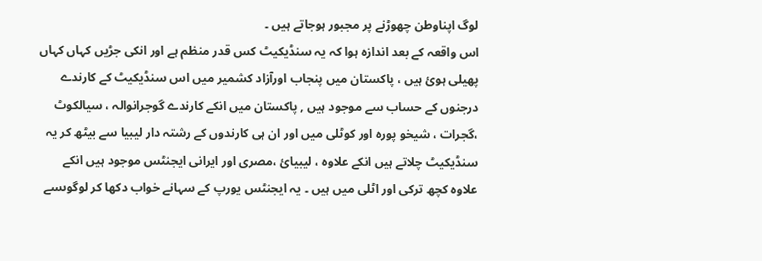لوگ اپناوطن چھوڑنے پر مجبور ہوجاتے ہیں ۔
اس واقعہ کے بعد اندازہ ہوا کہ یہ سنڈیکیٹ کس قدر منظم ہے اور انکی جڑیں کہاں کہاں پھیلی ہوئ ہیں ، پاکستان میں پنجاب اورآزاد کشمیر میں اس سنڈیکیٹ کے کارندے درجنوں کے حساب سے موجود ہیں , پاکستان میں انکے کارندے گوجرانوالہ ، سیالکوٹ ،گجرات ، شیخو پورہ اور کوٹلی میں اور ان ہی کارندوں کے رشتہ دار لیبیا سے بیٹھ کر یہ سنڈیکیٹ چلاتے ہیں انکے علاوہ ، لیبیائ ،مصری اور ایرانی ایجنٹس موجود ہیں انکے علاوہ کچھ ترکی اور اٹلی میں ہیں ۔ یہ ایجنٹس یورپ کے سہانے خواب دکھا کر لوگوںسے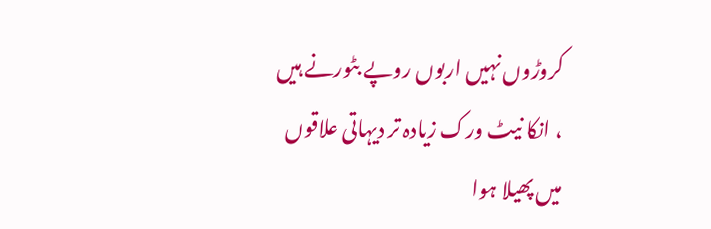کروڑوں نہیں اربوں روپے بٹورنے ہیں ، انکا نیٹ ورک زیادہ تر دیہاتی علاقوں میں پھیلا ہوا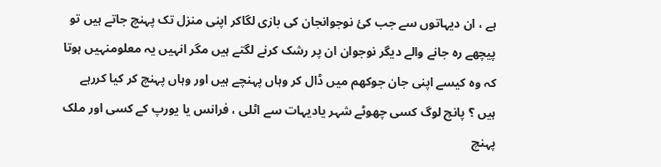ہے ، ان دیہاتوں سے جب کئ نوجوانجان کی بازی لگاکر اپنی منزل تک پہنچ جاتے ہیں تو پیچھے رہ جانے والے دیگر نوجوان ان پر رشک کرنے لگتے ہیں مگر انہیں یہ معلومنہیں ہوتا کہ وہ کیسے اپنی جان جوکھم میں ڈال کر وہاں پہنچے ہیں اور وہاں پہنچ کر کیا کررہے ہیں ؟ پانچ لوگ کسی چھوٹے شہر یادیہات سے اٹلی ، فرانس یا یورپ کے کسی اور ملک پہنچ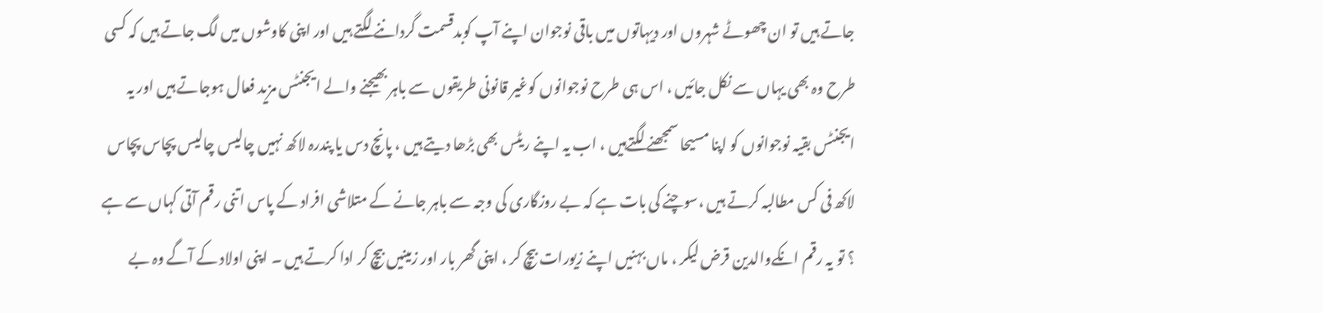جاتے ہیں تو ان چھوٹے شہروں اور دیہاتوں میں باقی نوجوان اپنے آپ کوبدقسمت گرداننے لگتے ہیں اور اپنی کاوشوں میں لگ جاتے ہیں کہ کسی طرح وہ بھی یہاں سے نکل جائیں ، اس ہی طرح نوجوانوں کوغیر قانونی طریقوں سے باہر بھیجنے والے ایجنٹس مزید فعال ہوجاتے ہیں اور یہ ایجنٹس بقیہ نوجوانوں کو اپنا مسیحا سمجھنے لگتےہیں ، اب یہ اپنے ریٹس بھی بڑھا دیتے ہیں ، پانچ دس یا پندرہ لاکھ نہیں چالیس چالیس پچاس پچاس لاکھ فی کس مطالبہ کرتے ہیں ،سوچنے کی بات ہے کہ بے روزگاری کی وجہ سے باہر جانے کے متلاشی افراد کے پاس اتنی رقم آتی کہاں سے ہے ؟ تو یہ رقم انکےوالدین قرض لیکر ، ماں بہنیں اپنے زیورات بیچ کر ، اپنی گھر بار اور زمینیں بیچ کر ادا کرتے ہیں ۔ اپنی اولاد کے آگے وہ بے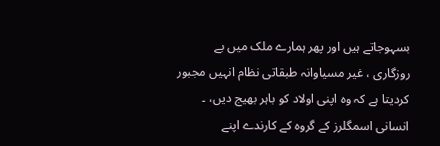بسہوجاتے ہیں اور پھر ہمارے ملک میں بے روزگاری ، غیر مسیاوانہ طبقاتی نظام انہیں مجبور کردیتا ہے کہ وہ اپنی اولاد کو باہر بھیج دیں، ۔ انسانی اسمگلرز کے گروہ کے کارندے اپنے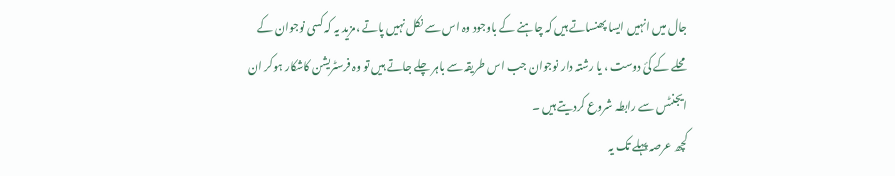جال میں انہیں ایسا پھنساتے ہیں کہ چاہنے کے باوجود وہ اس سے نکل نہیں پاتے ،مزید یہ کہ کسی نوجوان کے محلے کے کئ دوست ، یا رشتہ دار نوجوان جب اس طریقہ سے باہر چلے جاتے ہیں تو وہ فرسٹریشن کاشکار ہوکر ان ایجنٹس سے رابطہ شروع کردیتے ہیں ۔
کچھ عرصہ پہلے تک یہ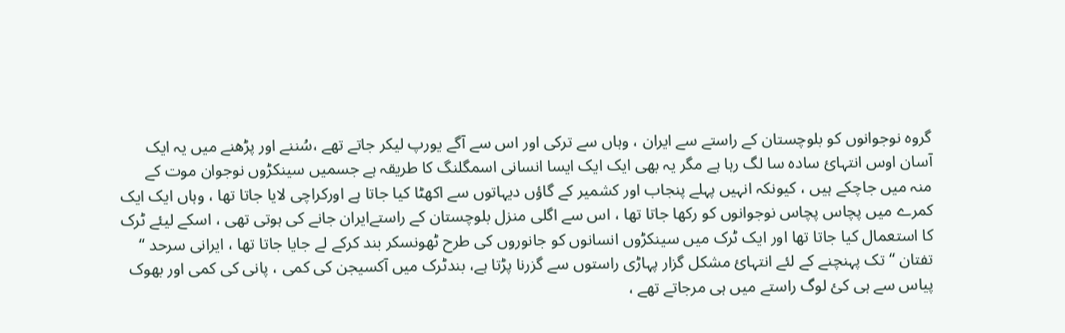گروہ نوجوانوں کو بلوچستان کے راستے سے ایران ، وہاں سے ترکی اور اس سے آگے یورپ لیکر جاتے تھے ،سُننے اور پڑھنے میں یہ ایک آسان اوس انتہائ سادہ سا لگ رہا ہے مگر یہ بھی ایک ایک ایسا انسانی اسمگلنگ کا طریقہ ہے جسمیں سینکڑوں نوجوان موت کے منہ میں جاچکے ہیں ، کیونکہ انہیں پہلے پنجاب اور کشمیر کے گاؤں دیہاتوں سے اکھٹا کیا جاتا ہے اورکراچی لایا جاتا تھا ، وہاں ایک ایک کمرے میں پچاس پچاس نوجوانوں کو رکھا جاتا تھا ، اس سے اگلی منزل بلوچستان کے راستےایران جانے کی ہوتی تھی ، اسکے لیئے ٹرک کا استعمال کیا جاتا تھا اور ایک ٹرک میں سینکڑوں انسانوں کو جانوروں کی طرح ٹھونسکر بند کرکے لے جایا جاتا تھا ، ایرانی سرحد “ تفتان “ تک پہنچنے کے لئے انتہائ مشکل گزار پہاڑی راستوں سے گزرنا پڑتا ہے، بندٹرک میں آکسیجن کی کمی ، پانی کی کمی اور بھوک پیاس سے ہی کئ لوگ راستے میں ہی مرجاتے تھے ،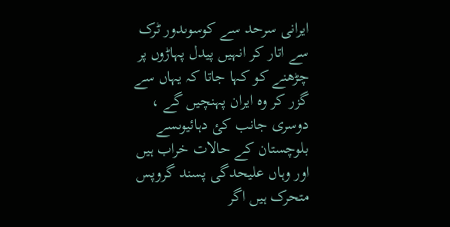ایرانی سرحد سے کوسوںدور ٹرک سے اتار کر انہیں پیدل پہاڑوں پر چڑھنے کو کہا جاتا کہ یہاں سے گزر کر وہ ایران پہنچیں گے ، دوسری جانب کئ دہائیوںسے بلوچستان کے حالات خراب ہیں اور وہاں علیحدگی پسند گروپس متحرک ہیں اگر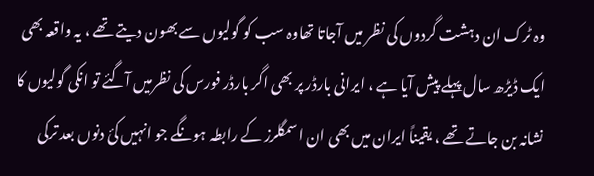وہ ٹرک ان دہشت گردوں کی نظر میں آجاتا تھاوہ سب کو گولیوں سے بھون دیتے تھے ، یہ واقعہ بھی ایک ڈیڑھ سال پہلے پیش آیا ہے ، ایرانی بارڈر پر بھی اگر بارڈر فورس کی نظرمیں آگئے تو انکی گولیوں کا نشانہ بن جاتے تھے ، یقیناً ایران میں بھی ان اسمگلرز کے رابطہ ہونگے جو انہیں کئ دنوں بعد ترکی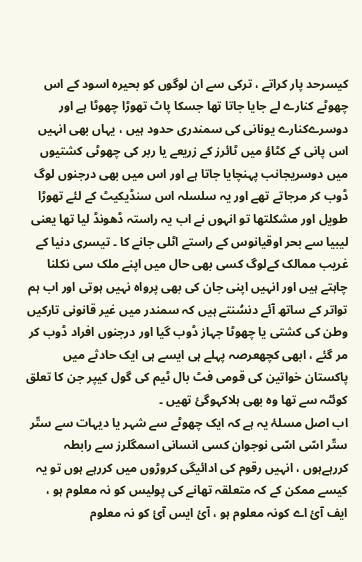کیسرحد پار کراتے ، ترکی سے ان لوگوں کو بحیرہ اسود کے اس چھوٹے کنارے لے جایا جاتا تھا جسکا پاٹ تھوڑا چھوٹا ہے اور دوسرےکنارے یونانی کی سمندری حدود ہیں ، یہاں بھی انہیں اس پانی کے کٹاؤ میں ٹائرز کے زریعے یا ربر کی چھوٹی کشتیوں میں دوسریجانب پہنچایا جاتا ہے اور اس میں بھی درجنوں لوگ ڈوب کر مرجاتے تھے اور یہ سلسلہ اس سنڈیکیٹ کے لئے تھوڑا طویل اور مشکلتھا تو انہوں نے اب یہ راستہ ڈھونڈ لیا تھا یعنی لیبیا سے بحر اوقیانوس کے راستے اٹلی جانے کا ۔ تیسری دنیا کے غریب ممالک کےلوگ کسی بھی حال میں اپنے ملک سی نکلنا چاہتے ہیں اور انہیں اپنی جان کی بھی پرواہ نہیں ہوتی اور اب ہم تواتر کے ساتھ آئے دنسُنتے ہیں کہ سمندر میں غیر قانونی تارکیں وطن کی کشتی یا چھوٹا جہاز ڈوب گیا اور درجنوں افراد ڈوب کر مر گئے ، ابھی کچھعرصہ پہلے ہی ایسے ہی ایک حادثے میں پاکستان خواتین کی قومی فٹ بال ٹیم کی گول کیپر جن کا تعلق کوئٹہ سے تھا وہ بھی ہلاکہوگئ تھیں ۔
اب اصل مسلۂ یہ ہے کہ ایک چھوٹے سے شہر یا دیہات سے ستّر ستّر اسّی اسّی نوجوان کسی انسانی اسمگلرز سے رابطہ کررہےہوں ، انہیں رقوم کی ادائیگی کروڑوں میں کررہے ہوں تو یہ کیسے ممکن کے کہ متعلقہ تھانے کی پولیس کو نہ معلوم ہو ، ایف آئ اے کونہ معلوم ہو ، آئ ایس آئ کو نہ معلوم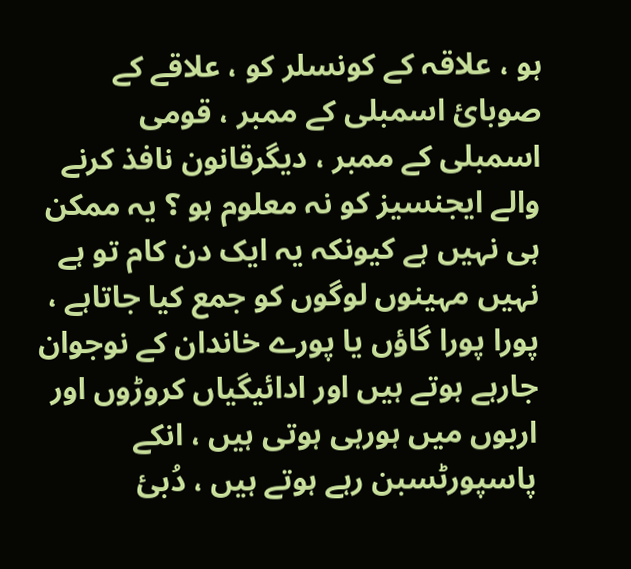ہو ، علاقہ کے کونسلر کو ، علاقے کے صوبائ اسمبلی کے ممبر ، قومی اسمبلی کے ممبر ، دیگرقانون نافذ کرنے والے ایجنسیز کو نہ معلوم ہو ؟ یہ ممکن ہی نہیں ہے کیونکہ یہ ایک دن کام تو ہے نہیں مہینوں لوگوں کو جمع کیا جاتاہے ، پورا پورا گاؤں یا پورے خاندان کے نوجوان جارہے ہوتے ہیں اور ادائیگیاں کروڑوں اور اربوں میں ہورہی ہوتی ہیں ، انکے پاسپورٹسبن رہے ہوتے ہیں ، دُبئ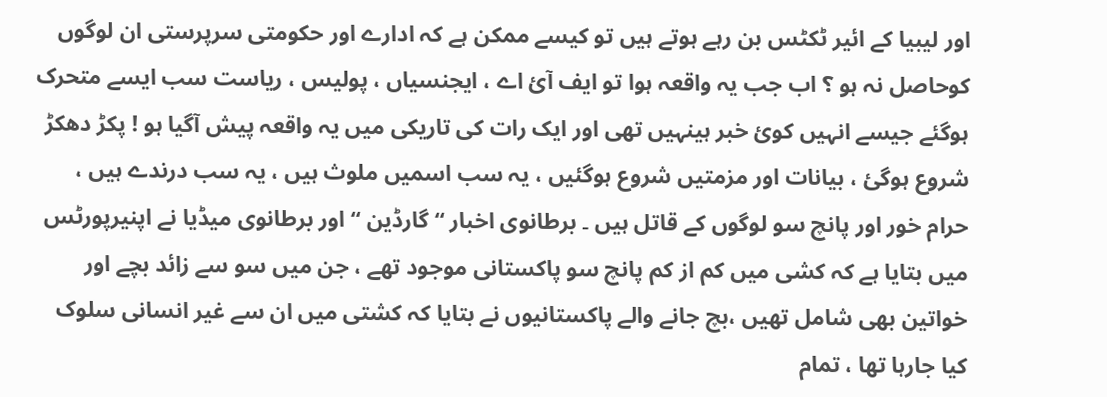اور لیبیا کے ائیر ٹکٹس بن رہے ہوتے ہیں تو کیسے ممکن ہے کہ ادارے اور حکومتی سرپرستی ان لوگوں کوحاصل نہ ہو ؟ اب جب یہ واقعہ ہوا تو ایف آئ اے ، ایجنسیاں ، پولیس ، ریاست سب ایسے متحرک ہوگئے جیسے انہیں کوئ خبر ہینہیں تھی اور ایک رات کی تاریکی میں یہ واقعہ پیش آگیا ہو ! پکڑ دھکڑ شروع ہوگئ ، بیانات اور مزمتیں شروع ہوگئیں ، یہ سب اسمیں ملوث ہیں ، یہ سب درندے ہیں ، حرام خور اور پانچ سو لوگوں کے قاتل ہیں ۔ برطانوی اخبار “ گارڈین “ اور برطانوی میڈیا نے اپنیرپورٹس میں بتایا ہے کہ کشی میں کم از کم پانچ سو پاکستانی موجود تھے ، جن میں سو سے زائد بچے اور خواتین بھی شامل تھیں ،بچ جانے والے پاکستانیوں نے بتایا کہ کشتی میں ان سے غیر انسانی سلوک کیا جارہا تھا ، تمام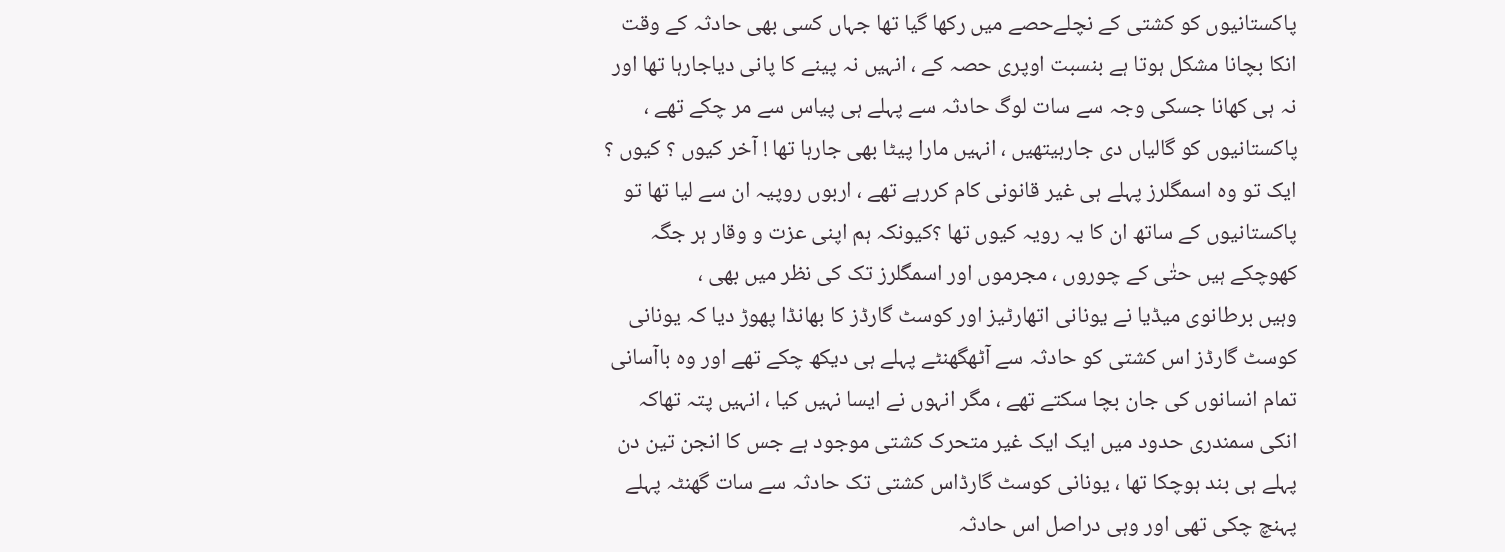پاکستانیوں کو کشتی کے نچلےحصے میں رکھا گیا تھا جہاں کسی بھی حادثہ کے وقت انکا بچانا مشکل ہوتا ہے بنسبت اوپری حصہ کے ، انہیں نہ پینے کا پانی دیاجارہا تھا اور نہ ہی کھانا جسکی وجہ سے سات لوگ حادثہ سے پہلے ہی پیاس سے مر چکے تھے ، پاکستانیوں کو گالیاں دی جارہیتھیں ، انہیں مارا پیٹا بھی جارہا تھا ! آخر کیوں ؟ کیوں ؟
ایک تو وہ اسمگلرز پہلے ہی غیر قانونی کام کررہے تھے ، اربوں روپیہ ان سے لیا تھا تو پاکستانیوں کے ساتھ ان کا یہ رویہ کیوں تھا ؟کیونکہ ہم اپنی عزت و وقار ہر جگہ کھوچکے ہیں حتٰی کے چوروں ، مجرموں اور اسمگلرز تک کی نظر میں بھی ،
وہیں برطانوی میڈیا نے یونانی اتھارٹیز اور کوسٹ گارڈز کا بھانڈا پھوڑ دیا کہ یونانی کوسٹ گارڈز اس کشتی کو حادثہ سے آٹھگھنٹے پہلے ہی دیکھ چکے تھے اور وہ باآسانی تمام انسانوں کی جان بچا سکتے تھے ، مگر انہوں نے ایسا نہیں کیا ، انہیں پتہ تھاکہ انکی سمندری حدود میں ایک ایک غیر متحرک کشتی موجود ہے جس کا انجن تین دن پہلے ہی بند ہوچکا تھا ، یونانی کوسٹ گارڈاس کشتی تک حادثہ سے سات گھنٹہ پہلے پہنچ چکی تھی اور وہی دراصل اس حادثہ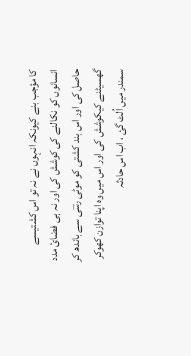کا مؤجب بنے کیونکہ انہوں نے نہ تو اس کشتیسے انسانوں کو نکالنے کی کوشش کی اور نہ ہی فضائ مدد حاصل کی اور اس بند کشتی کو موٹی رسؔی سے باندھ کر گھسیٹنے کیکوشش کی اور اس میں وہ اپنا توازن کھوکر سمندر میں اُلٹ گئ ، اب اس حادثہ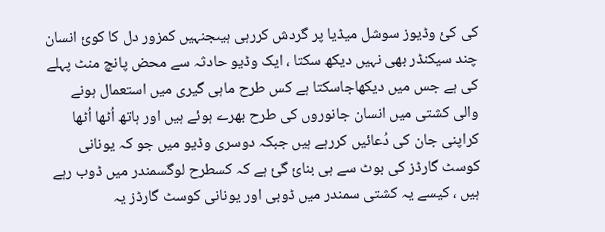کی کئ وڈیوز سوشل میڈیا پر گردش کررہی ہیںجنہیں کمزور دل کا کوئ انسان چند سیکنڈر بھی نہیں دیکھ سکتا ، ایک وڈیو حادثہ سے محض پانچ منٹ پہلے کی ہے جس میں دیکھاجاسکتا ہے کس طرح ماہی گیری میں استعمال ہونے والی کشتی میں انسان جانوروں کی طرح بھرے ہوئے ہیں اور ہاتھ اُٹھا اُٹھا کراپنی جان کی دُعائیں کررہے ہیں جبکہ دوسری وڈیو میں جو کہ یونانی کوسٹ گارڈز کی بوٹ سے ہی بنائ گئ ہے کہ کسطرح لوگسمندر میں ڈوب رہے ہیں ، کیسے یہ کشتی سمندر میں ڈوبی اور یونانی کوسٹ گارڈز یہ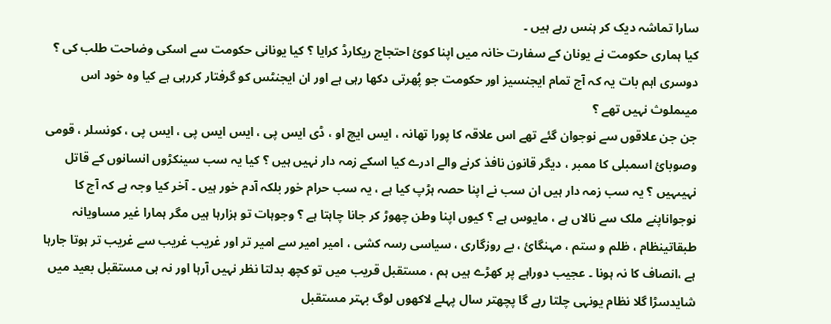سارا تماشہ دیک کر ہنس رہے ہیں ۔
کیا ہماری حکومت نے یونان کے سفارت خانہ میں اپنا کوئ احتجاج ریکارڈ کرایا ؟ کیا یونانی حکومت سے اسکی وضاحت طلب کی ؟
دوسری اہم بات یہ کہ آج تمام ایجنسیز اور حکومت جو پُھرتی دکھا رہی ہے اور ان ایجنٹس کو گرفتار کررہی ہے کیا وہ خود اس میںملوث نہیں تھے ؟
جن جن علاقوں سے نوجوان گئے تھے اس علاقہ کا پورا تھانہ ، ایس ایچ او ، ڈی ایس پی ، ایس ایس پی ، ایس پی ، کونسلر ، قومی وصوبائ اسمبلی کا ممبر ، دیگر قانون نافذ کرنے والے ادرے کیا اسکے زمہ دار نہیں ہیں ؟ کیا یہ سب سینکڑوں انسانوں کے قاتل نہیںہیں ؟ یہ سب زمہ دار ہیں ان سب نے اپنا حصہ ہڑپ کیا ہے ، یہ سب حرام خور بلکہ آدم خور ہیں ۔ آخر کیا وجہ ہے کہ آج کا نوجواناپنے ملک سے نالاں ہے ، مایوس ہے ؟ کیوں اپنا وطن چھوڑ کر جانا چاہتا ہے ؟ وجوہات تو ہزارہا ہیں مگر ہمارا غیر مساویانہ طبقاتینظام ، ظلم و ستم ، مہنگائ ، بے روزگاری ، سیاسی رسہ کشی ، امیر امیر سے امیر تر اور غریب غریب سے غریب تر ہوتا جارہا ہے ،انصاف کا نہ ہونا ۔ عجیب دوراہے پر کھڑے ہیں ہم ، مستقبل قریب میں تو کچھ بدلتا نظر نہیں آرہا اور نہ ہی مستقبل بعید میں شایدسڑا گلا نظام یونہی چلتا رہے گا پچھتر سال پہلے لاکھوں لوگ بہتر مستقبل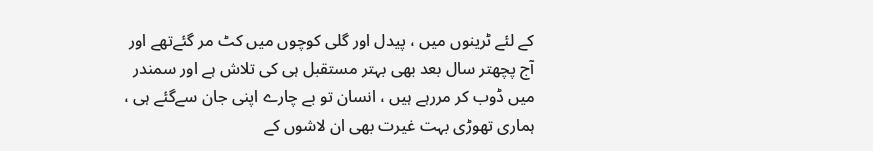کے لئے ٹرینوں میں ، پیدل اور گلی کوچوں میں کٹ مر گئےتھے اور آج پچھتر سال بعد بھی بہتر مستقبل ہی کی تلاش ہے اور سمندر میں ڈوب کر مررہے ہیں ، انسان تو بے چارے اپنی جان سےگئے ہی ، ہماری تھوڑی بہت غیرت بھی ان لاشوں کے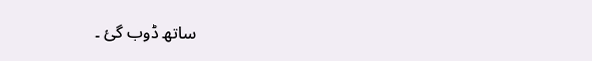ساتھ ڈوب گئ ۔